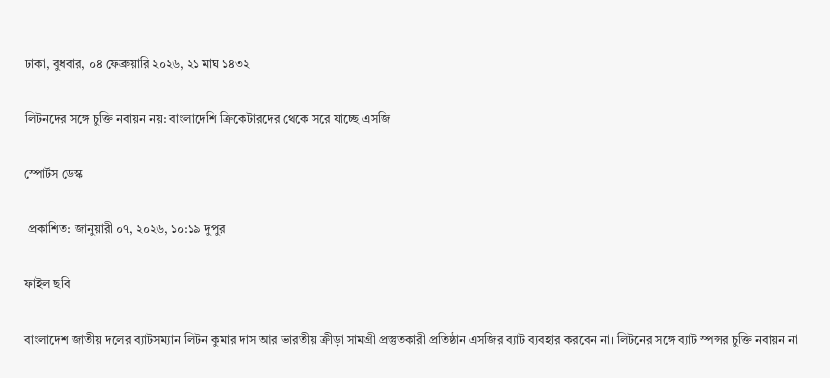ঢাকা, বুধবার, ০৪ ফেব্রুয়ারি ২০২৬, ২১ মাঘ ১৪৩২

লিটনদের সঙ্গে চুক্তি নবায়ন নয়: বাংলাদেশি ক্রিকেটারদের থেকে সরে যাচ্ছে এসজি

স্পোর্টস ডেস্ক

 প্রকাশিত: জানুয়ারী ০৭, ২০২৬, ১০:১৯ দুপুর

ফাইল ছবি

বাংলাদেশ জাতীয় দলের ব্যাটসম্যান লিটন কুমার দাস আর ভারতীয় ক্রীড়া সামগ্রী প্রস্তুতকারী প্রতিষ্ঠান এসজির ব্যাট ব্যবহার করবেন না। লিটনের সঙ্গে ব্যাট স্পন্সর চুক্তি নবায়ন না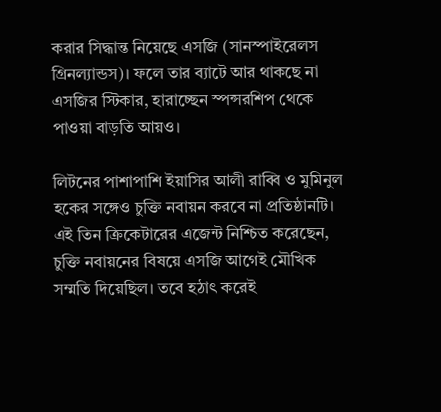করার সিদ্ধান্ত নিয়েছে এসজি (সানস্পাইরেলস গ্রিনল্যান্ডস)। ফলে তার ব্যাটে আর থাকছে না এসজির স্টিকার, হারাচ্ছেন স্পন্সরশিপ থেকে পাওয়া বাড়তি আয়ও।

লিটনের পাশাপাশি ইয়াসির আলী রাব্বি ও মুমিনুল হকের সঙ্গেও চুক্তি নবায়ন করবে না প্রতিষ্ঠানটি। এই তিন ক্রিকেটারের এজেন্ট নিশ্চিত করেছেন, চুক্তি নবায়নের বিষয়ে এসজি আগেই মৌখিক সম্মতি দিয়েছিল। তবে হঠাৎ করেই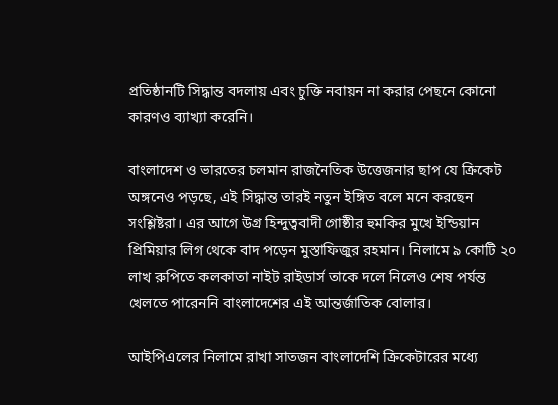প্রতিষ্ঠানটি সিদ্ধান্ত বদলায় এবং চুক্তি নবায়ন না করার পেছনে কোনো কারণও ব্যাখ্যা করেনি।

বাংলাদেশ ও ভারতের চলমান রাজনৈতিক উত্তেজনার ছাপ যে ক্রিকেট অঙ্গনেও পড়ছে, এই সিদ্ধান্ত তারই নতুন ইঙ্গিত বলে মনে করছেন সংশ্লিষ্টরা। এর আগে উগ্র হিন্দুত্ববাদী গোষ্ঠীর হুমকির মুখে ইন্ডিয়ান প্রিমিয়ার লিগ থেকে বাদ পড়েন মুস্তাফিজুর রহমান। নিলামে ৯ কোটি ২০ লাখ রুপিতে কলকাতা নাইট রাইডার্স তাকে দলে নিলেও শেষ পর্যন্ত খেলতে পারেননি বাংলাদেশের এই আন্তর্জাতিক বোলার।

আইপিএলের নিলামে রাখা সাতজন বাংলাদেশি ক্রিকেটারের মধ্যে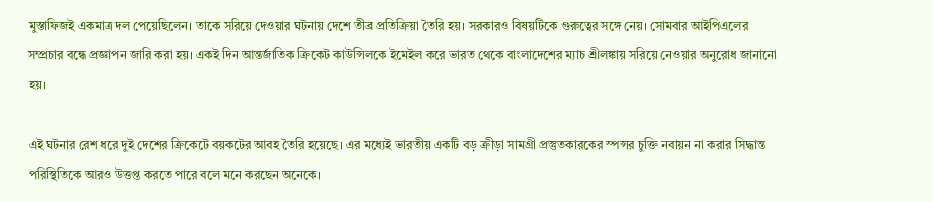মুস্তাফিজই একমাত্র দল পেয়েছিলেন। তাকে সরিয়ে দেওয়ার ঘটনায় দেশে তীব্র প্রতিক্রিয়া তৈরি হয়। সরকারও বিষয়টিকে গুরুত্বের সঙ্গে নেয়। সোমবার আইপিএলের সম্প্রচার বন্ধে প্রজ্ঞাপন জারি করা হয়। একই দিন আন্তর্জাতিক ক্রিকেট কাউন্সিলকে ইমেইল করে ভারত থেকে বাংলাদেশের ম্যাচ শ্রীলঙ্কায় সরিয়ে নেওয়ার অনুরোধ জানানো হয়।

এই ঘটনার রেশ ধরে দুই দেশের ক্রিকেটে বয়কটের আবহ তৈরি হয়েছে। এর মধ্যেই ভারতীয় একটি বড় ক্রীড়া সামগ্রী প্রস্তুতকারকের স্পন্সর চুক্তি নবায়ন না করার সিদ্ধান্ত পরিস্থিতিকে আরও উত্তপ্ত করতে পারে বলে মনে করছেন অনেকে।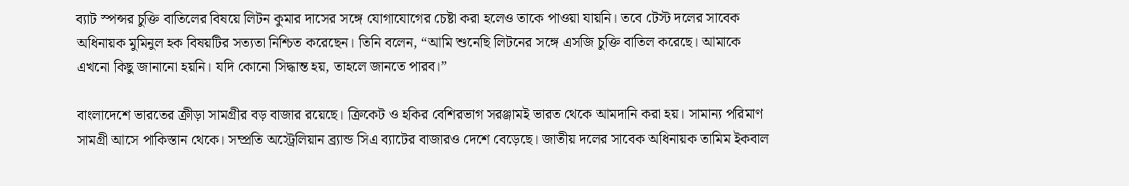ব্যাট স্পন্সর চুক্তি বাতিলের বিষয়ে লিটন কুমার দাসের সঙ্গে যোগাযোগের চেষ্টা করা হলেও তাকে পাওয়া যায়নি। তবে টেস্ট দলের সাবেক অধিনায়ক মুমিনুল হক বিষয়টির সত্যতা নিশ্চিত করেছেন। তিনি বলেন, “আমি শুনেছি লিটনের সঙ্গে এসজি চুক্তি বাতিল করেছে। আমাকে এখনো কিছু জানানো হয়নি। যদি কোনো সিদ্ধান্ত হয়, তাহলে জানতে পারব।”

বাংলাদেশে ভারতের ক্রীড়া সামগ্রীর বড় বাজার রয়েছে। ক্রিকেট ও হকির বেশিরভাগ সরঞ্জামই ভারত থেকে আমদানি করা হয়। সামান্য পরিমাণ সামগ্রী আসে পাকিস্তান থেকে। সম্প্রতি অস্ট্রেলিয়ান ব্র্যান্ড সিএ ব্যাটের বাজারও দেশে বেড়েছে। জাতীয় দলের সাবেক অধিনায়ক তামিম ইকবাল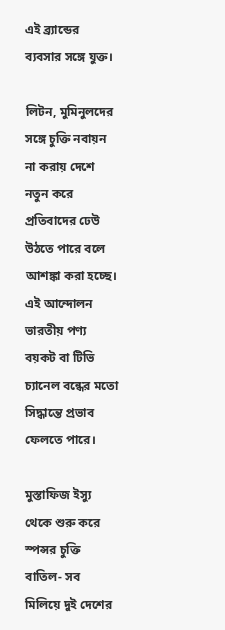এই ব্র্যান্ডের ব্যবসার সঙ্গে যুক্ত।

লিটন, মুমিনুলদের সঙ্গে চুক্তি নবায়ন না করায় দেশে নতুন করে প্রতিবাদের ঢেউ উঠতে পারে বলে আশঙ্কা করা হচ্ছে। এই আন্দোলন ভারতীয় পণ্য বয়কট বা টিভি চ্যানেল বন্ধের মতো সিদ্ধান্তে প্রভাব ফেলতে পারে।

মুস্তাফিজ ইস্যু থেকে শুরু করে স্পন্সর চুক্তি বাতিল- সব মিলিয়ে দুই দেশের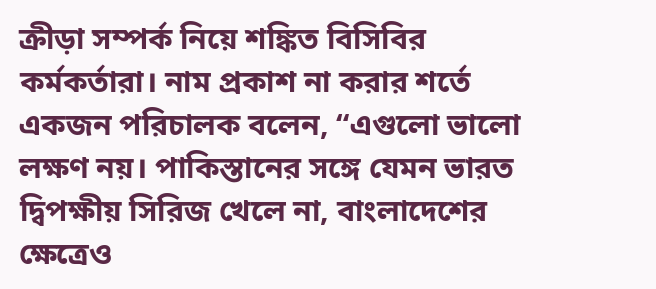ক্রীড়া সম্পর্ক নিয়ে শঙ্কিত বিসিবির কর্মকর্তারা। নাম প্রকাশ না করার শর্তে একজন পরিচালক বলেন, “এগুলো ভালো লক্ষণ নয়। পাকিস্তানের সঙ্গে যেমন ভারত দ্বিপক্ষীয় সিরিজ খেলে না, বাংলাদেশের ক্ষেত্রেও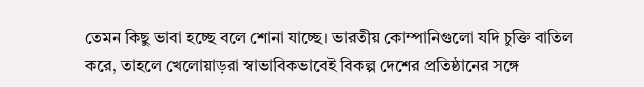তেমন কিছু ভাবা হচ্ছে বলে শোনা যাচ্ছে। ভারতীয় কোম্পানিগুলো যদি চুক্তি বাতিল করে, তাহলে খেলোয়াড়রা স্বাভাবিকভাবেই বিকল্প দেশের প্রতিষ্ঠানের সঙ্গে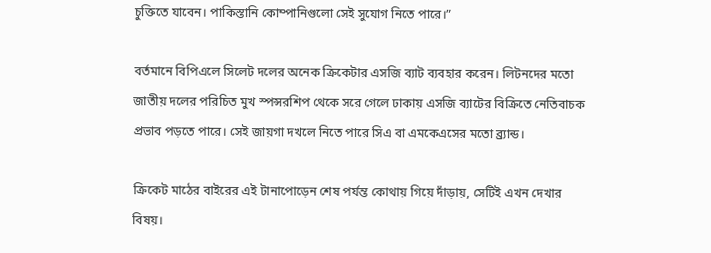চুক্তিতে যাবেন। পাকিস্তানি কোম্পানিগুলো সেই সুযোগ নিতে পারে।”

বর্তমানে বিপিএলে সিলেট দলের অনেক ক্রিকেটার এসজি ব্যাট ব্যবহার করেন। লিটনদের মতো জাতীয় দলের পরিচিত মুখ স্পন্সরশিপ থেকে সরে গেলে ঢাকায় এসজি ব্যাটের বিক্রিতে নেতিবাচক প্রভাব পড়তে পারে। সেই জায়গা দখলে নিতে পারে সিএ বা এমকেএসের মতো ব্র্যান্ড।

ক্রিকেট মাঠের বাইরের এই টানাপোড়েন শেষ পর্যন্ত কোথায় গিয়ে দাঁড়ায়, সেটিই এখন দেখার বিষয়।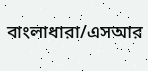বাংলাধারা/এসআর